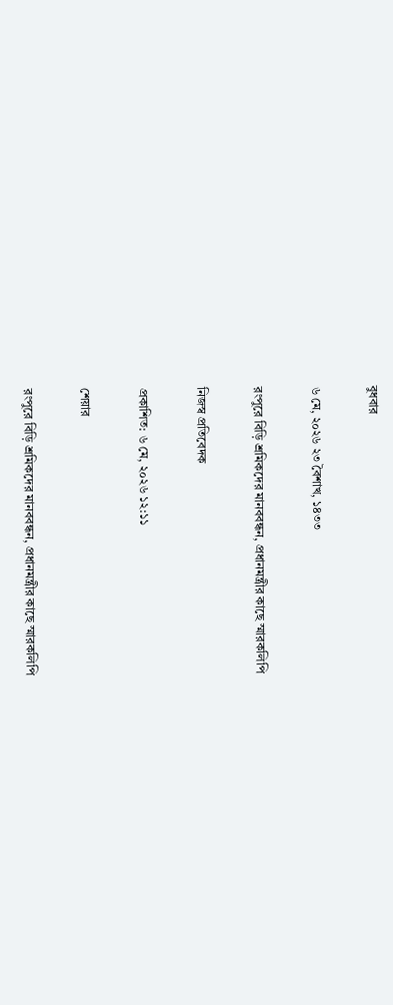বুধবার

৬ মে, ২০২৬ ২৩ বৈশাখ, ১৪৩৩

রংপুরে বিড়ি শ্রমিকদের মানববন্ধন, প্রধানমন্ত্রীর কাছে স্মারকলিপি

নিজস্ব প্রতিবেদক

প্রকাশিত: ৬ মে, ২০২৬ ১২:১১

শেয়ার

রংপুরে বিড়ি শ্রমিকদের মানববন্ধন, প্রধানমন্ত্রীর কাছে স্মারকলিপি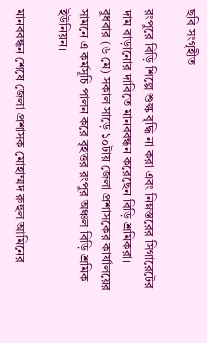ছবি সংগৃহীত

রংপুরে বিড়ি শিল্পে শুল্ক বৃদ্ধি না করা এবং নিম্নস্তরের সিগারেটের দাম বাড়ানোর দাবিতে মানববন্ধন করেছেন বিড়ি শ্রমিকরা। বুধবার (৬ মে) সকাল সাড়ে ১০টায় জেলা প্রশাসকের কার্যালয়ের সামনে এ কর্মসূচি পালন করে বৃহত্তর রংপুর অঞ্চল বিড়ি শ্রমিক ইউনিয়ন।

মানববন্ধন শেষে জেলা প্রশাসক মোহাম্মদ রুহুল আমিনের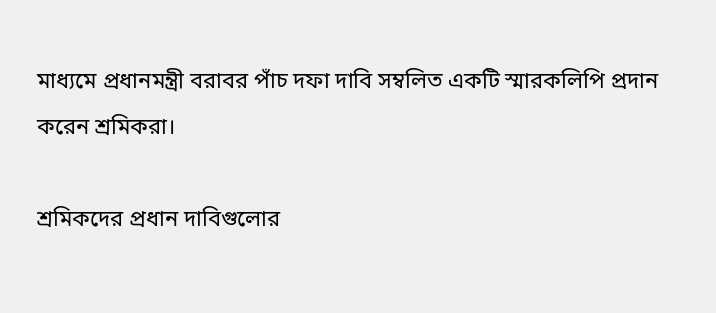মাধ্যমে প্রধানমন্ত্রী বরাবর পাঁচ দফা দাবি সম্বলিত একটি স্মারকলিপি প্রদান করেন শ্রমিকরা।

শ্রমিকদের প্রধান দাবিগুলোর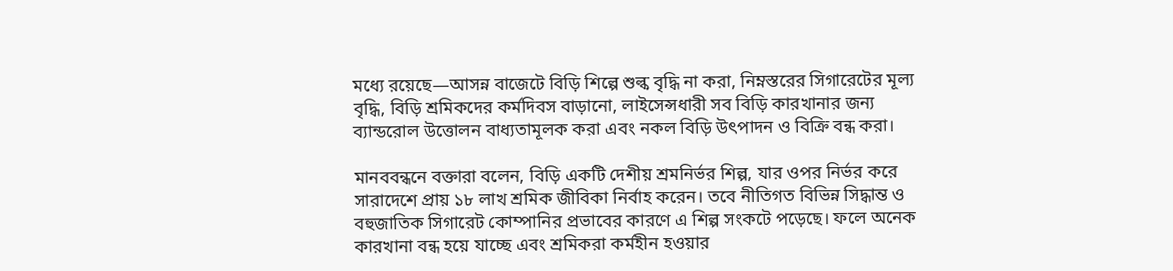মধ্যে রয়েছে—আসন্ন বাজেটে বিড়ি শিল্পে শুল্ক বৃদ্ধি না করা, নিম্নস্তরের সিগারেটের মূল্য বৃদ্ধি, বিড়ি শ্রমিকদের কর্মদিবস বাড়ানো, লাইসেন্সধারী সব বিড়ি কারখানার জন্য ব্যান্ডরোল উত্তোলন বাধ্যতামূলক করা এবং নকল বিড়ি উৎপাদন ও বিক্রি বন্ধ করা।

মানববন্ধনে বক্তারা বলেন, বিড়ি একটি দেশীয় শ্রমনির্ভর শিল্প, যার ওপর নির্ভর করে সারাদেশে প্রায় ১৮ লাখ শ্রমিক জীবিকা নির্বাহ করেন। তবে নীতিগত বিভিন্ন সিদ্ধান্ত ও বহুজাতিক সিগারেট কোম্পানির প্রভাবের কারণে এ শিল্প সংকটে পড়েছে। ফলে অনেক কারখানা বন্ধ হয়ে যাচ্ছে এবং শ্রমিকরা কর্মহীন হওয়ার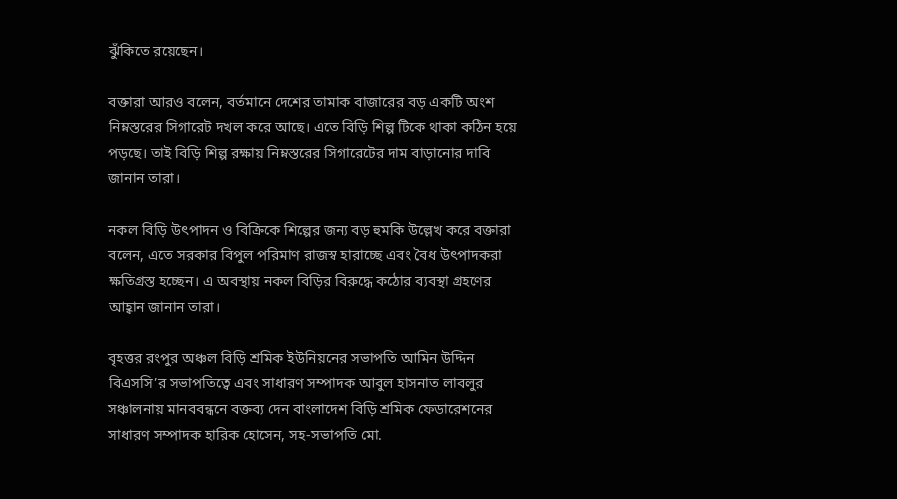ঝুঁকিতে রয়েছেন।

বক্তারা আরও বলেন, বর্তমানে দেশের তামাক বাজারের বড় একটি অংশ নিম্নস্তরের সিগারেট দখল করে আছে। এতে বিড়ি শিল্প টিকে থাকা কঠিন হয়ে পড়ছে। তাই বিড়ি শিল্প রক্ষায় নিম্নস্তরের সিগারেটের দাম বাড়ানোর দাবি জানান তারা।

নকল বিড়ি উৎপাদন ও বিক্রিকে শিল্পের জন্য বড় হুমকি উল্লেখ করে বক্তারা বলেন, এতে সরকার বিপুল পরিমাণ রাজস্ব হারাচ্ছে এবং বৈধ উৎপাদকরা ক্ষতিগ্রস্ত হচ্ছেন। এ অবস্থায় নকল বিড়ির বিরুদ্ধে কঠোর ব্যবস্থা গ্রহণের আহ্বান জানান তারা।

বৃহত্তর রংপুর অঞ্চল বিড়ি শ্রমিক ইউনিয়নের সভাপতি আমিন উদ্দিন বিএসসি’র সভাপতিত্বে এবং সাধারণ সম্পাদক আবুল হাসনাত লাবলুর সঞ্চালনায় মানববন্ধনে বক্তব্য দেন বাংলাদেশ বিড়ি শ্রমিক ফেডারেশনের সাধারণ সম্পাদক হারিক হোসেন, সহ-সভাপতি মো.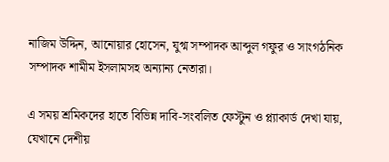নাজিম উদ্দিন, আনোয়ার হোসেন, যুগ্ম সম্পাদক আব্দুল গফুর ও সাংগঠনিক সম্পাদক শামীম ইসলামসহ অন্যান্য নেতারা।

এ সময় শ্রমিকদের হাতে বিভিন্ন দাবি-সংবলিত ফেস্টুন ও প্ল্যাকার্ড দেখা যায়, যেখানে দেশীয়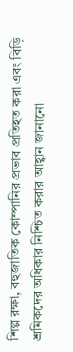শিল্প রক্ষা, বহুজাতিক কোম্পানির প্রভাব প্রতিহত করা এবং বিড়ি শ্রমিকদের অধিকার নিশ্চিত করার আহ্বান জানানো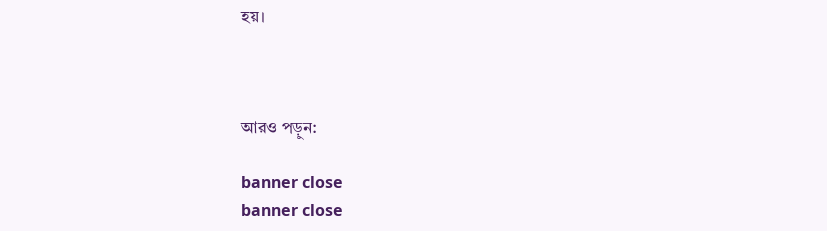হয়।



আরও পড়ুন:

banner close
banner close